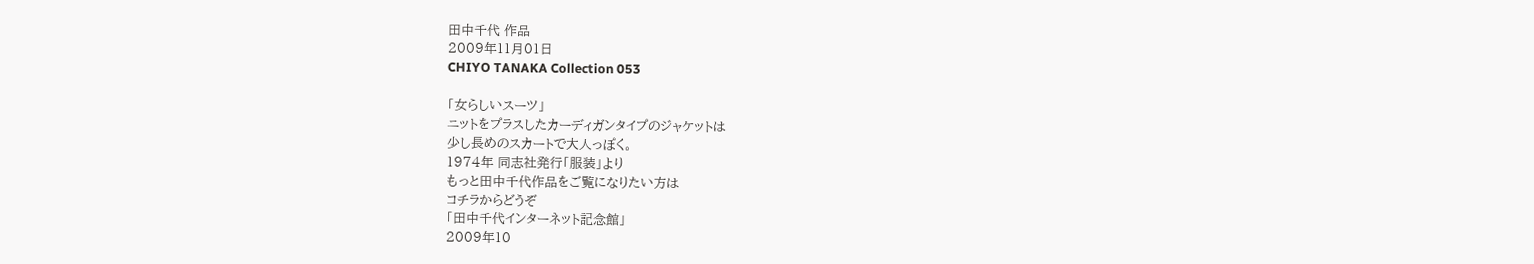田中千代 作品
2009年11月01日
CHIYO TANAKA Collection 053

「女らしいスーツ」
ニットをプラスしたカーディガンタイプのジャケットは
少し長めのスカートで大人っぽく。
1974年 同志社発行「服装」より
もっと田中千代作品をご覧になりたい方は
コチラからどうぞ
「田中千代インターネット記念館」
2009年10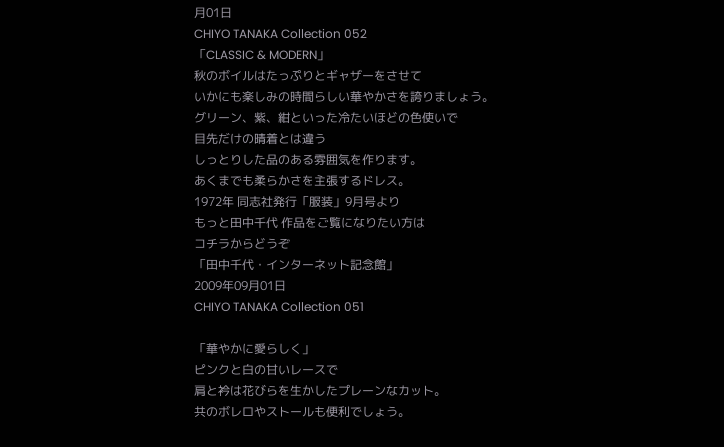月01日
CHIYO TANAKA Collection 052
「CLASSIC & MODERN」
秋のボイルはたっぷりとギャザーをさせて
いかにも楽しみの時間らしい華やかさを誇りましょう。
グリーン、紫、紺といった冷たいほどの色使いで
目先だけの晴着とは違う
しっとりした品のある雰囲気を作ります。
あくまでも柔らかさを主張するドレス。
1972年 同志社発行「服装」9月号より
もっと田中千代 作品をご覧になりたい方は
コチラからどうぞ
「田中千代・インターネット記念館」
2009年09月01日
CHIYO TANAKA Collection 051

「華やかに愛らしく」
ピンクと白の甘いレースで
肩と衿は花びらを生かしたプレーンなカット。
共のボレロやストールも便利でしょう。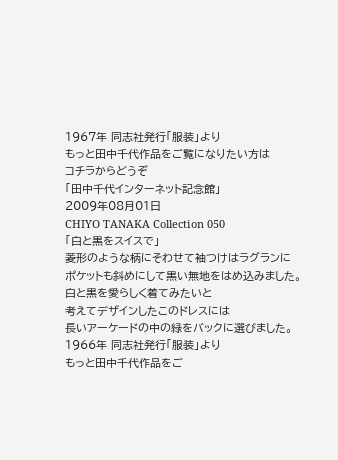1967年 同志社発行「服装」より
もっと田中千代作品をご覧になりたい方は
コチラからどうぞ
「田中千代インターネット記念館」
2009年08月01日
CHIYO TANAKA Collection 050
「白と黒をスイスで」
菱形のような柄にそわせて袖つけはラグランに
ポケットも斜めにして黒い無地をはめ込みました。
白と黒を愛らしく着てみたいと
考えてデザインしたこのドレスには
長いアーケードの中の緑をバックに選びました。
1966年 同志社発行「服装」より
もっと田中千代作品をご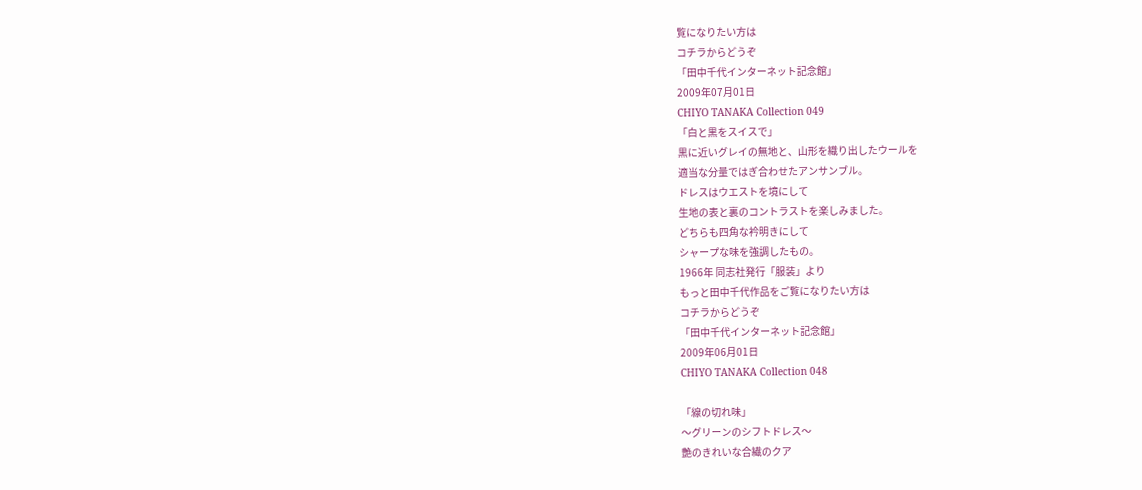覧になりたい方は
コチラからどうぞ
「田中千代インターネット記念館」
2009年07月01日
CHIYO TANAKA Collection 049
「白と黒をスイスで」
黒に近いグレイの無地と、山形を織り出したウールを
適当な分量ではぎ合わせたアンサンブル。
ドレスはウエストを境にして
生地の表と裏のコントラストを楽しみました。
どちらも四角な衿明きにして
シャープな味を強調したもの。
1966年 同志社発行「服装」より
もっと田中千代作品をご覧になりたい方は
コチラからどうぞ
「田中千代インターネット記念館」
2009年06月01日
CHIYO TANAKA Collection 048

「線の切れ味」
〜グリーンのシフトドレス〜
艶のきれいな合繊のクア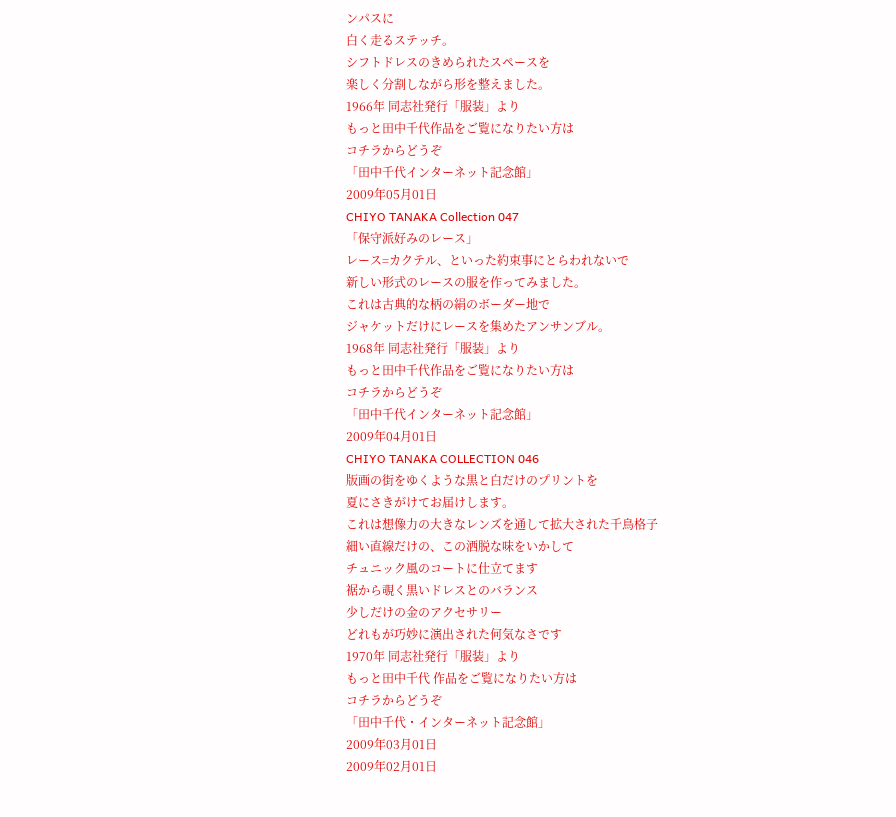ンパスに
白く走るステッチ。
シフトドレスのきめられたスペースを
楽しく分割しながら形を整えました。
1966年 同志社発行「服装」より
もっと田中千代作品をご覧になりたい方は
コチラからどうぞ
「田中千代インターネット記念館」
2009年05月01日
CHIYO TANAKA Collection 047
「保守派好みのレース」
レース=カクテル、といった約束事にとらわれないで
新しい形式のレースの服を作ってみました。
これは古典的な柄の絹のボーダー地で
ジャケットだけにレースを集めたアンサンブル。
1968年 同志社発行「服装」より
もっと田中千代作品をご覧になりたい方は
コチラからどうぞ
「田中千代インターネット記念館」
2009年04月01日
CHIYO TANAKA COLLECTION 046
版画の街をゆくような黒と白だけのプリントを
夏にさきがけてお届けします。
これは想像力の大きなレンズを通して拡大された千鳥格子
細い直線だけの、この洒脱な味をいかして
チュニック風のコートに仕立てます
裾から覗く黒いドレスとのバランス
少しだけの金のアクセサリー
どれもが巧妙に演出された何気なさです
1970年 同志社発行「服装」より
もっと田中千代 作品をご覧になりたい方は
コチラからどうぞ
「田中千代・インターネット記念館」
2009年03月01日
2009年02月01日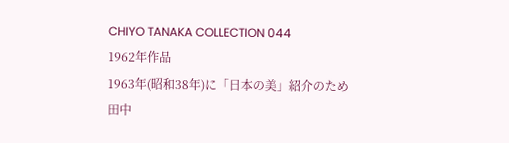CHIYO TANAKA COLLECTION 044
1962年作品
1963年(昭和38年)に「日本の美」紹介のため
田中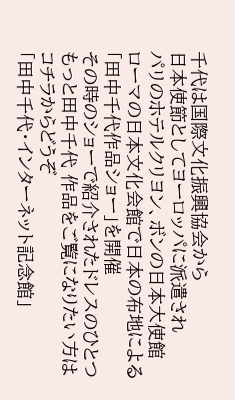千代は国際文化振興協会から
日本使節としてヨーロッパに派遣され
パリのホテルクリヨン、ボンの日本大使館
ローマの日本文化会館で日本の布地による
「田中千代作品ショー」を開催
その時のショーで紹介されたドレスのひとつ
もっと田中千代 作品をご覧になりたい方は
コチラからどうぞ
「田中千代・インターネット記念館」